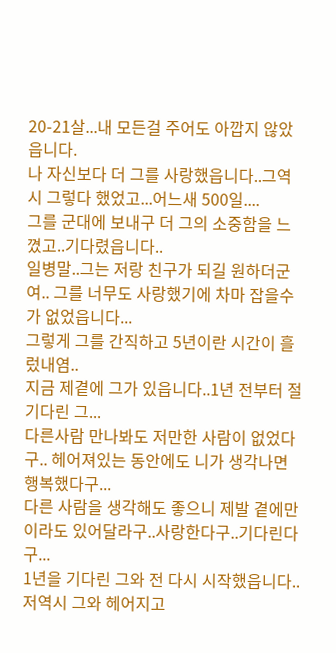20-21살...내 모든걸 주어도 아깝지 않았읍니다.
나 자신보다 더 그를 사랑했읍니다..그역시 그렇다 했었고...어느새 500일....
그를 군대에 보내구 더 그의 소중함을 느꼈고..기다렸읍니다..
일병말..그는 저랑 친구가 되길 원하더군여.. 그를 너무도 사랑했기에 차마 잡을수가 없었읍니다...
그렇게 그를 간직하고 5년이란 시간이 흘렀내염..
지금 제곁에 그가 있읍니다..1년 전부터 절 기다린 그...
다른사람 만나봐도 저만한 사람이 없었다구.. 헤어져있는 동안에도 니가 생각나면 행복했다구...
다른 사람을 생각해도 좋으니 제발 곁에만이라도 있어달라구..사랑한다구..기다린다구...
1년을 기다린 그와 전 다시 시작했읍니다..
저역시 그와 헤어지고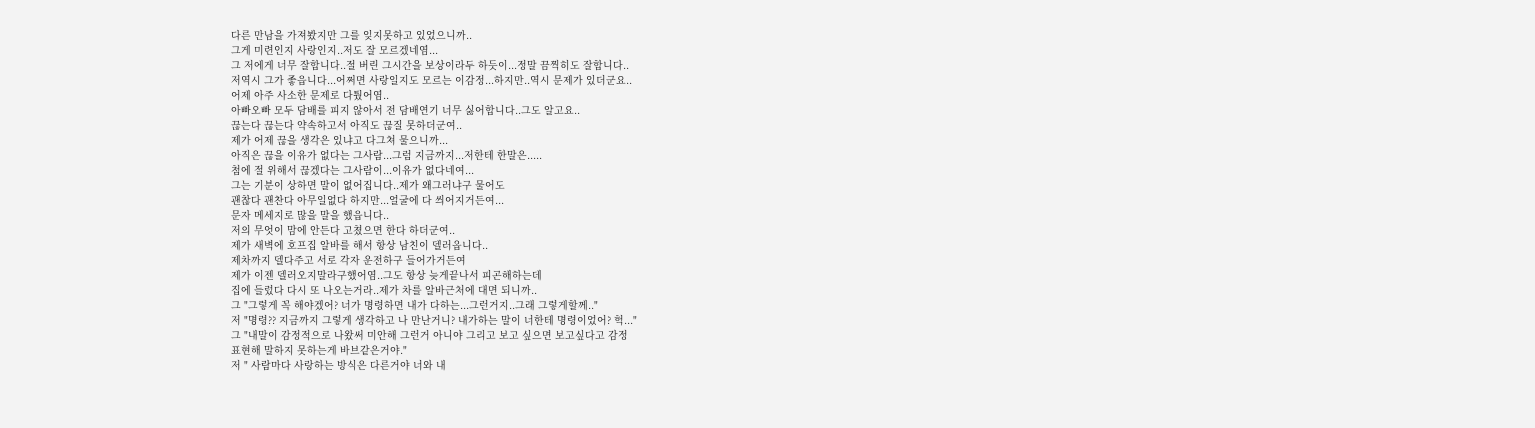다른 만남을 가져봤지만 그를 잊지못하고 있었으니까..
그게 미련인지 사랑인지..저도 잘 모르겠네염...
그 저에게 너무 잘합니다..절 버린 그시간을 보상이라두 하듯이...정말 끔찍히도 잘합니다..
저역시 그가 좋읍니다...어쩌면 사랑일지도 모르는 이감정...하지만..역시 문제가 있더군요..
어제 아주 사소한 문제로 다퉜어염..
아빠오빠 모두 담배를 피지 않아서 전 담배연기 너무 싫어합니다..그도 알고요..
끊는다 끊는다 약속하고서 아직도 끊질 못하더군여..
제가 어제 끊을 생각은 있냐고 다그쳐 물으니까...
아직은 끊을 이유가 없다는 그사람...그럼 지금까지...저한테 한말은.....
첨에 절 위해서 끊겠다는 그사람이...이유가 없다네여...
그는 기분이 상하면 말이 없어집니다..제가 왜그러냐구 물어도
괜찮다 괜찬다 아무일없다 하지만...얼굴에 다 씌어지거든여...
문자 메세지로 많을 말을 했읍니다..
저의 무엇이 맘에 안든다 고쳤으면 한다 하더군여..
제가 새벽에 호프집 알바를 해서 항상 남친이 델러옵니다..
제차까지 델다주고 서로 각자 운전하구 들어가거든여
제가 이젠 델러오지말라구했어염..그도 항상 늦게끝나서 피곤해하는데
집에 들렀다 다시 또 나오는거라..제가 차를 알바근처에 대면 되니까..
그 "그렇게 꼭 해야겠어? 너가 명령하면 내가 다하는...그런거지..그래 그렇게할께.."
저 "명령?? 지금까지 그렇게 생각하고 나 만난거니? 내가하는 말이 너한테 명령이었어? 헉..."
그 "내말이 감정적으로 나왔써 미안해 그런거 아니야 그리고 보고 싶으면 보고싶다고 감정
표현해 말하지 못하는게 바브같은거야."
저 " 사람마다 사랑하는 방식은 다른거야 너와 내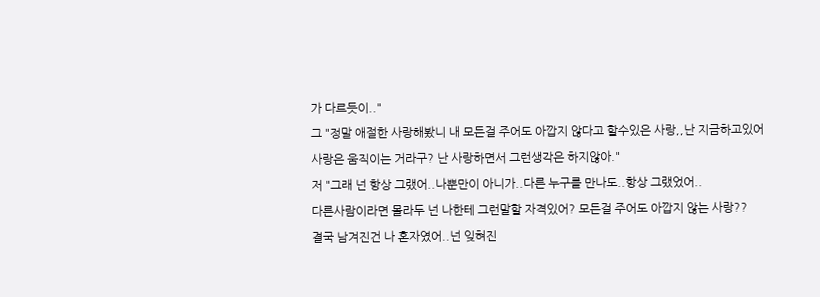가 다르듯이.."
그 "정말 애절한 사랑해봤니 내 모든걸 주어도 아깝지 않다고 할수있은 사랑,,난 지금하고있어
사랑은 움직이는 거라구? 난 사랑하면서 그런생각은 하지않아."
저 "그래 넌 항상 그랬어..나뿐만이 아니가..다른 누구를 만나도..항상 그랬었어..
다른사람이라면 몰라두 넌 나한테 그런말할 자격있어? 모든걸 주어도 아깝지 않는 사랑??
결국 남겨진건 나 혼자였어..넌 잊혀진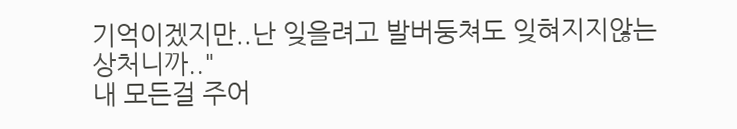기억이겠지만..난 잊을려고 발버둥쳐도 잊혀지지않는
상처니까.."
내 모든걸 주어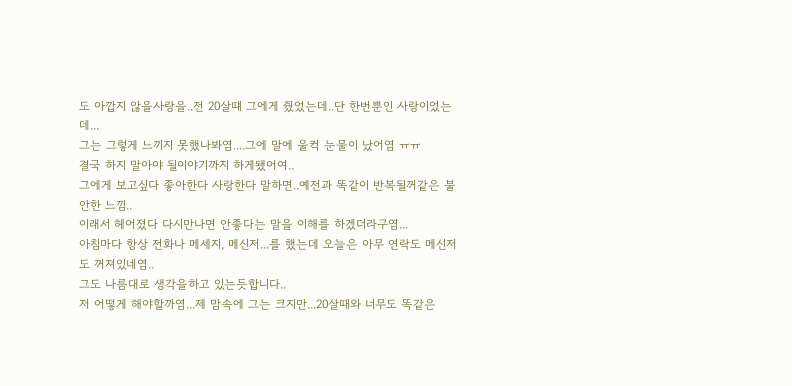도 아깝지 않을사랑을..전 20살떄 그에게 줬었는데..단 한번뿐인 사랑이었는데...
그는 그렇게 느끼지 못했나봐염....그에 말에 울컥 눈물이 났어염 ㅠㅠ
결국 하지 말아야 될이야기까지 하게됐어여..
그에게 보고싶다 좋아한다 사랑한다 말하면..예전과 똑같이 반복될꺼같은 불안한 느낌..
이래서 헤어졌다 다시만나면 안좋다는 말을 이해를 하겠더라구염...
아침마다 항상 전화나 메세지, 메신저...를 했는데 오늘은 아무 연락도 메신저도 꺼져있네염..
그도 나름대로 생각을하고 있는듯합니다..
저 어떻게 해야할까염...제 맘속에 그는 크지만...20살때와 너무도 똑같은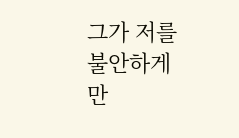그가 저를 불안하게
만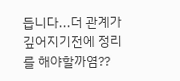듭니다...더 관계가 깊어지기전에 정리를 해야할까염??